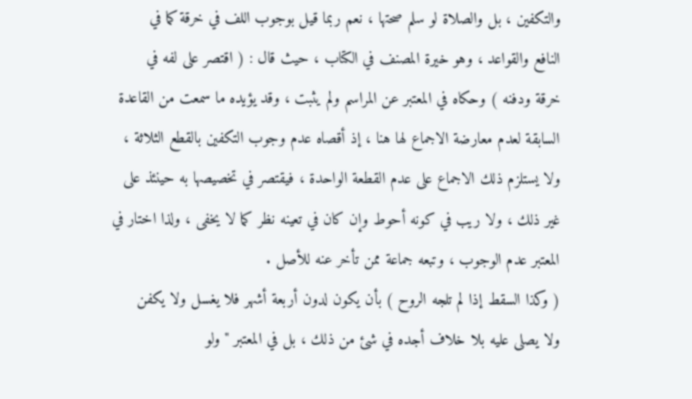والتكفين ، بل والصلاة لو سلم صحتها ، نعم ربما قيل بوجوب اللف في خرقة كما في
النافع والقواعد ، وهو خيرة المصنف في الكتاب ، حيث قال : ( اقتصر على لفه في
خرقة ودفنه ) وحكاه في المعتبر عن المراسم ولم يثبت ، وقد يؤيده ما سمعت من القاعدة
السابقة لعدم معارضة الاجماع لها هنا ، إذ أقصاه عدم وجوب التكفين بالقطع الثلاثة ،
ولا يستلزم ذلك الاجماع على عدم القطعة الواحدة ، فيقتصر في تخصيصها به حينئذ على
غير ذلك ، ولا ريب في كونه أحوط وإن كان في تعينه نظر كما لا يخفى ، ولذا اختار في
المعتبر عدم الوجوب ، وتبعه جماعة ممن تأخر عنه للأصل .
( وكذا السقط إذا لم تلجه الروح ) بأن يكون لدون أربعة أشهر فلا يغسل ولا يكفن
ولا يصلى عليه بلا خلاف أجده في شئ من ذلك ، بل في المعتبر " ولو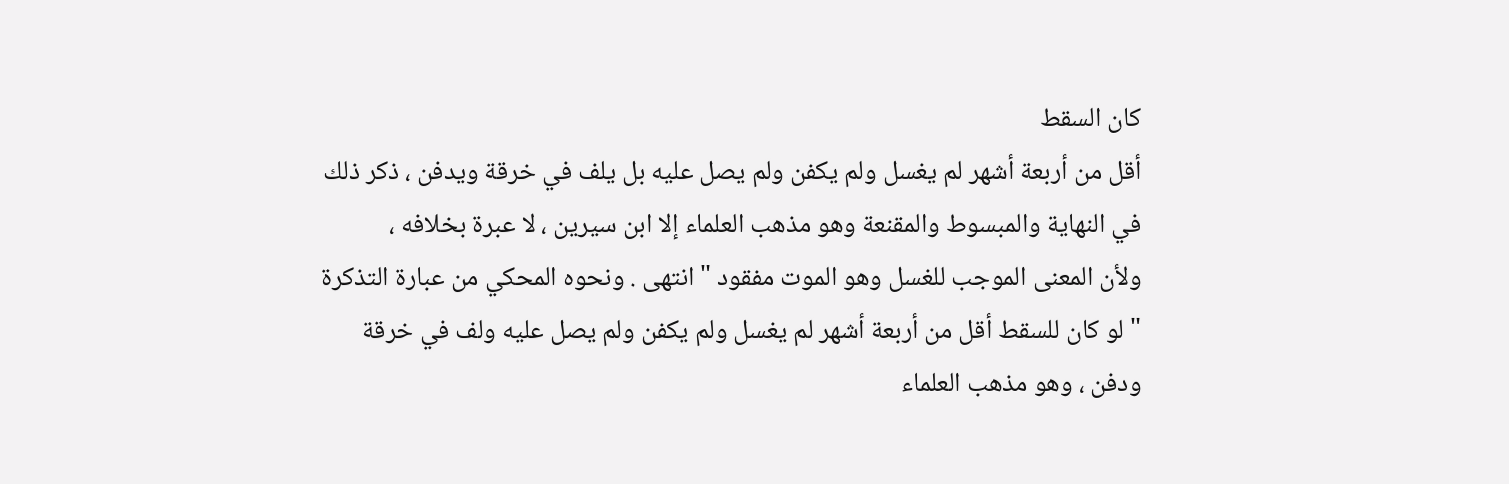كان السقط
أقل من أربعة أشهر لم يغسل ولم يكفن ولم يصل عليه بل يلف في خرقة ويدفن ، ذكر ذلك
في النهاية والمبسوط والمقنعة وهو مذهب العلماء إلا ابن سيرين ، لا عبرة بخلافه ،
ولأن المعنى الموجب للغسل وهو الموت مفقود " انتهى . ونحوه المحكي من عبارة التذكرة
" لو كان للسقط أقل من أربعة أشهر لم يغسل ولم يكفن ولم يصل عليه ولف في خرقة
ودفن ، وهو مذهب العلماء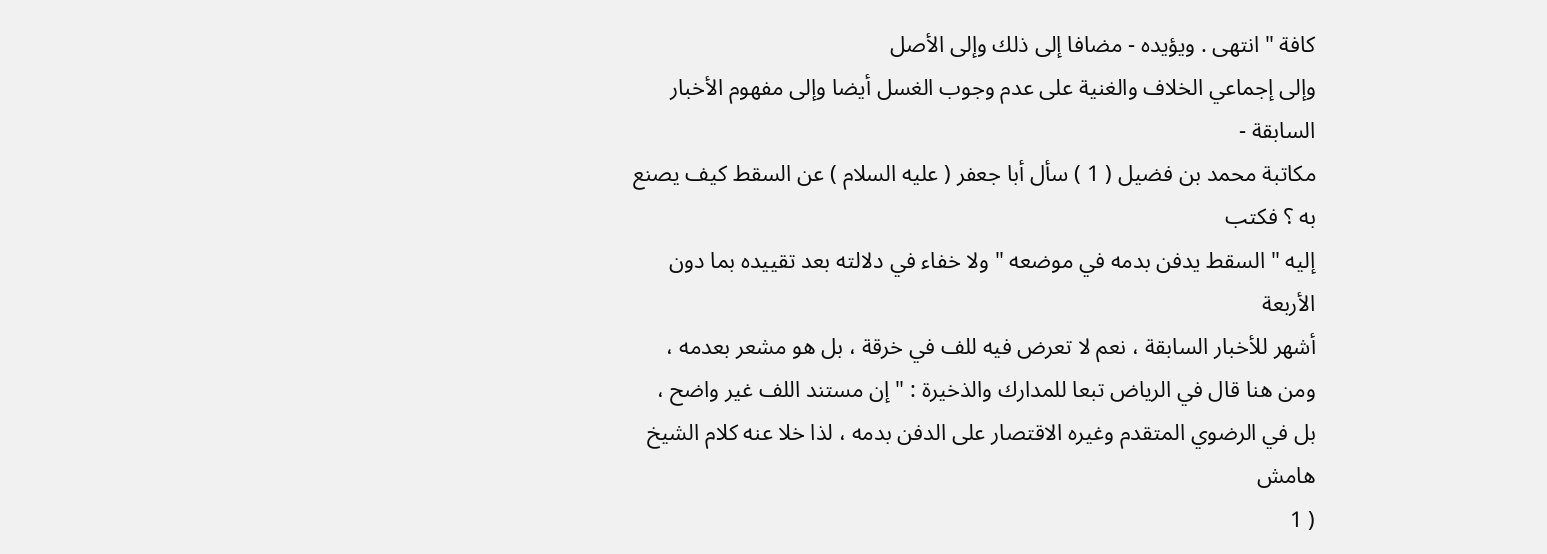كافة " انتهى . ويؤيده - مضافا إلى ذلك وإلى الأصل
وإلى إجماعي الخلاف والغنية على عدم وجوب الغسل أيضا وإلى مفهوم الأخبار السابقة -
مكاتبة محمد بن فضيل ( 1 ) سأل أبا جعفر ( عليه السلام ) عن السقط كيف يصنع به ؟ فكتب
إليه " السقط يدفن بدمه في موضعه " ولا خفاء في دلالته بعد تقييده بما دون الأربعة
أشهر للأخبار السابقة ، نعم لا تعرض فيه للف في خرقة ، بل هو مشعر بعدمه ،
ومن هنا قال في الرياض تبعا للمدارك والذخيرة : " إن مستند اللف غير واضح ،
بل في الرضوي المتقدم وغيره الاقتصار على الدفن بدمه ، لذا خلا عنه كلام الشيخ
هامش
( 1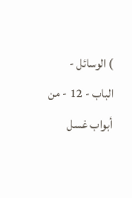) الوسائل - الباب - 12 - من أبواب غسل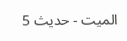الميت - حديث 5